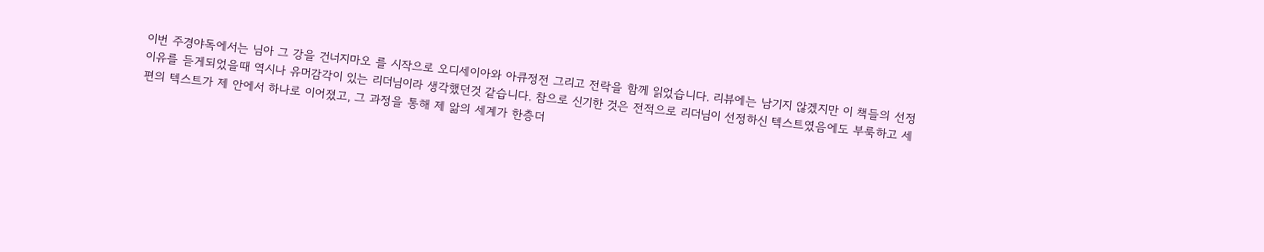이번 주경야독에서는 님아 그 강을 건너지마오 를 시작으로 오디세이아와 아큐정전 그리고 전락을 함께 읽었습니다. 리뷰에는 남기지 않겠지만 이 책들의 선정이유를 듣게되었을때 역시나 유머감각이 있는 리더님이라 생각했던것 같습니다. 참으로 신기한 것은 전적으로 리더님이 선정하신 텍스트였음에도 부룩하고 세 편의 텍스트가 제 안에서 하나로 이어졌고, 그 과정을 통해 제 앎의 세계가 한층더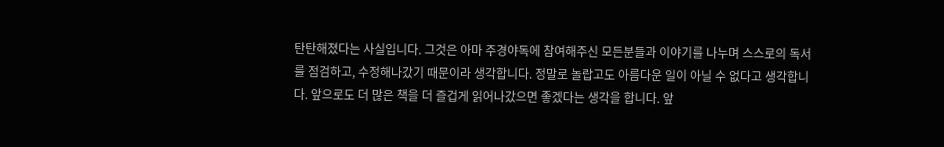탄탄해졌다는 사실입니다. 그것은 아마 주경야독에 참여해주신 모든분들과 이야기를 나누며 스스로의 독서를 점검하고, 수정해나갔기 때문이라 생각합니다. 정말로 놀랍고도 아름다운 일이 아닐 수 없다고 생각합니다. 앞으로도 더 많은 책을 더 즐겁게 읽어나갔으면 좋겠다는 생각을 합니다. 앞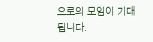으로의 모임이 기대됩니다.